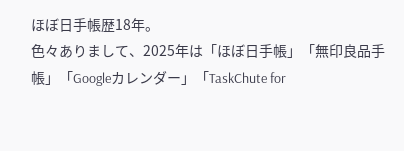ほぼ日手帳歴18年。
色々ありまして、2025年は「ほぼ日手帳」「無印良品手帳」「Googleカレンダー」「TaskChute for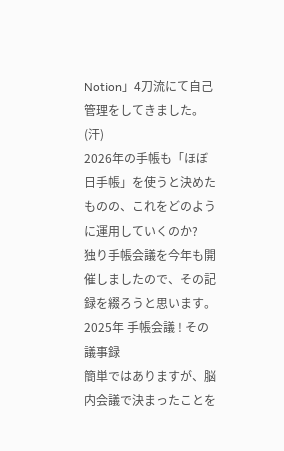Notion」4刀流にて自己管理をしてきました。(汗)
2026年の手帳も「ほぼ日手帳」を使うと決めたものの、これをどのように運用していくのか?
独り手帳会議を今年も開催しましたので、その記録を綴ろうと思います。
2025年 手帳会議 ! その議事録
簡単ではありますが、脳内会議で決まったことを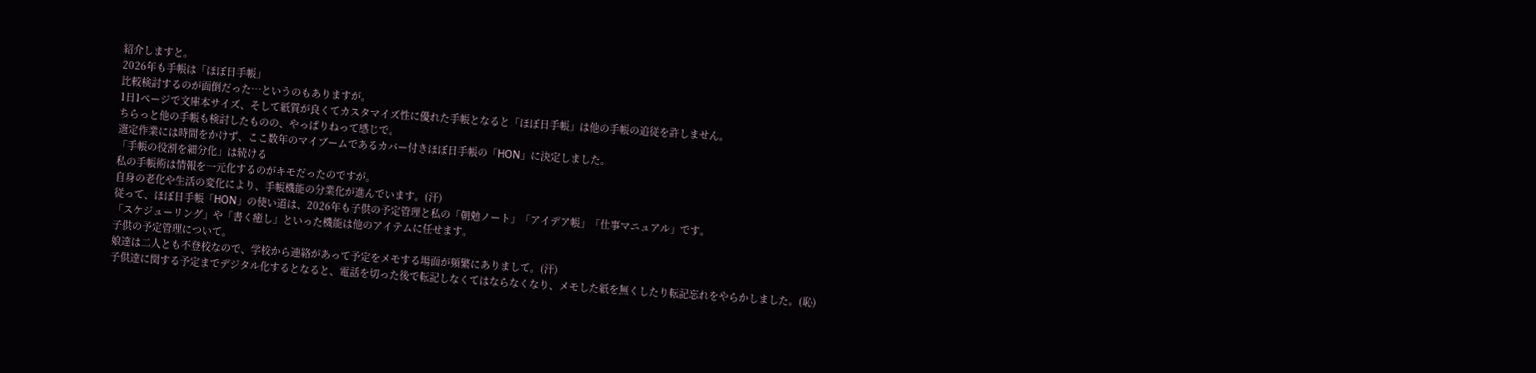紹介しますと。
2026年も手帳は「ほぼ日手帳」
比較検討するのが面倒だった…というのもありますが。
1日1ページで文庫本サイズ、そして紙質が良くてカスタマイズ性に優れた手帳となると「ほぼ日手帳」は他の手帳の追従を許しません。
ちらっと他の手帳も検討したものの、やっぱりねって感じで。
選定作業には時間をかけず、ここ数年のマイブームであるカバー付きほぼ日手帳の「HON」に決定しました。
「手帳の役割を細分化」は続ける
私の手帳術は情報を一元化するのがキモだったのですが。
自身の老化や生活の変化により、手帳機能の分業化が進んでいます。(汗)
従って、ほぼ日手帳「HON」の使い道は、2026年も子供の予定管理と私の「朝勉ノート」「アイデア帳」「仕事マニュアル」です。
「スケジューリング」や「書く癒し」といった機能は他のアイテムに任せます。
子供の予定管理について。
娘達は二人とも不登校なので、学校から連絡があって予定をメモする場面が頻繁にありまして。(汗)
子供達に関する予定までデジタル化するとなると、電話を切った後で転記しなくてはならなくなり、メモした紙を無くしたり転記忘れをやらかしました。(恥)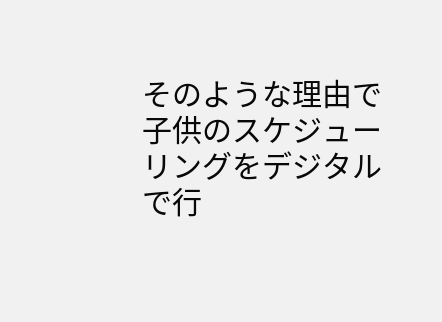そのような理由で子供のスケジューリングをデジタルで行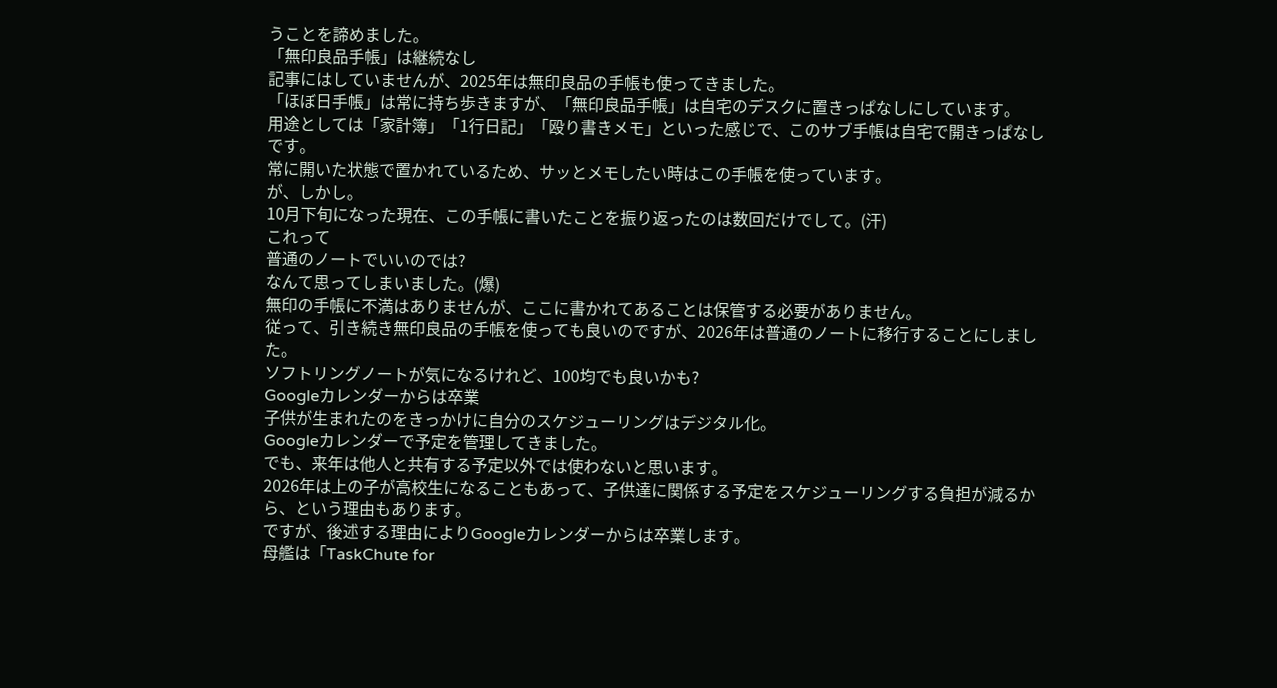うことを諦めました。
「無印良品手帳」は継続なし
記事にはしていませんが、2025年は無印良品の手帳も使ってきました。
「ほぼ日手帳」は常に持ち歩きますが、「無印良品手帳」は自宅のデスクに置きっぱなしにしています。
用途としては「家計簿」「1行日記」「殴り書きメモ」といった感じで、このサブ手帳は自宅で開きっぱなしです。
常に開いた状態で置かれているため、サッとメモしたい時はこの手帳を使っています。
が、しかし。
10月下旬になった現在、この手帳に書いたことを振り返ったのは数回だけでして。(汗)
これって
普通のノートでいいのでは?
なんて思ってしまいました。(爆)
無印の手帳に不満はありませんが、ここに書かれてあることは保管する必要がありません。
従って、引き続き無印良品の手帳を使っても良いのですが、2026年は普通のノートに移行することにしました。
ソフトリングノートが気になるけれど、100均でも良いかも?
Googleカレンダーからは卒業
子供が生まれたのをきっかけに自分のスケジューリングはデジタル化。
Googleカレンダーで予定を管理してきました。
でも、来年は他人と共有する予定以外では使わないと思います。
2026年は上の子が高校生になることもあって、子供達に関係する予定をスケジューリングする負担が減るから、という理由もあります。
ですが、後述する理由によりGoogleカレンダーからは卒業します。
母艦は「TaskChute for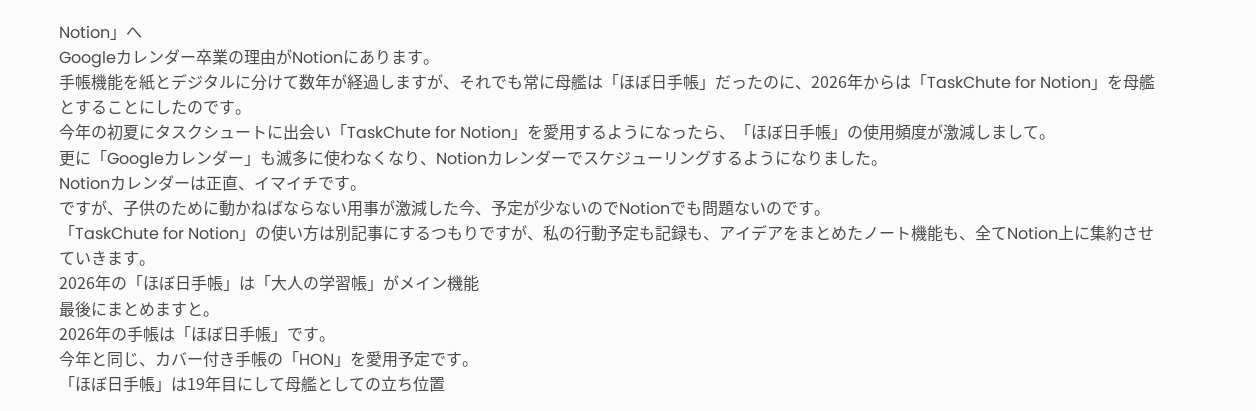Notion」へ
Googleカレンダー卒業の理由がNotionにあります。
手帳機能を紙とデジタルに分けて数年が経過しますが、それでも常に母艦は「ほぼ日手帳」だったのに、2026年からは「TaskChute for Notion」を母艦とすることにしたのです。
今年の初夏にタスクシュートに出会い「TaskChute for Notion」を愛用するようになったら、「ほぼ日手帳」の使用頻度が激減しまして。
更に「Googleカレンダー」も滅多に使わなくなり、Notionカレンダーでスケジューリングするようになりました。
Notionカレンダーは正直、イマイチです。
ですが、子供のために動かねばならない用事が激減した今、予定が少ないのでNotionでも問題ないのです。
「TaskChute for Notion」の使い方は別記事にするつもりですが、私の行動予定も記録も、アイデアをまとめたノート機能も、全てNotion上に集約させていきます。
2026年の「ほぼ日手帳」は「大人の学習帳」がメイン機能
最後にまとめますと。
2026年の手帳は「ほぼ日手帳」です。
今年と同じ、カバー付き手帳の「HON」を愛用予定です。
「ほぼ日手帳」は19年目にして母艦としての立ち位置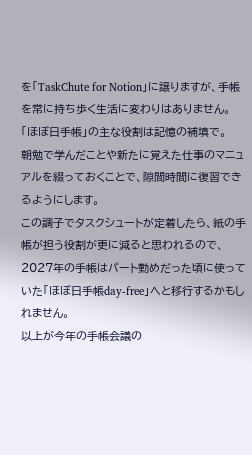を「TaskChute for Notion」に譲りますが、手帳を常に持ち歩く生活に変わりはありません。
「ほぼ日手帳」の主な役割は記憶の補填で。
朝勉で学んだことや新たに覚えた仕事のマニュアルを綴っておくことで、隙間時間に復習できるようにします。
この調子でタスクシュートが定着したら、紙の手帳が担う役割が更に減ると思われるので、2027年の手帳はパート勤めだった頃に使っていた「ほぼ日手帳day-free」へと移行するかもしれません。
以上が今年の手帳会議の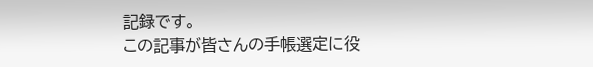記録です。
この記事が皆さんの手帳選定に役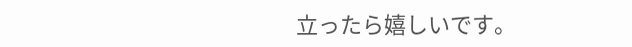立ったら嬉しいです。